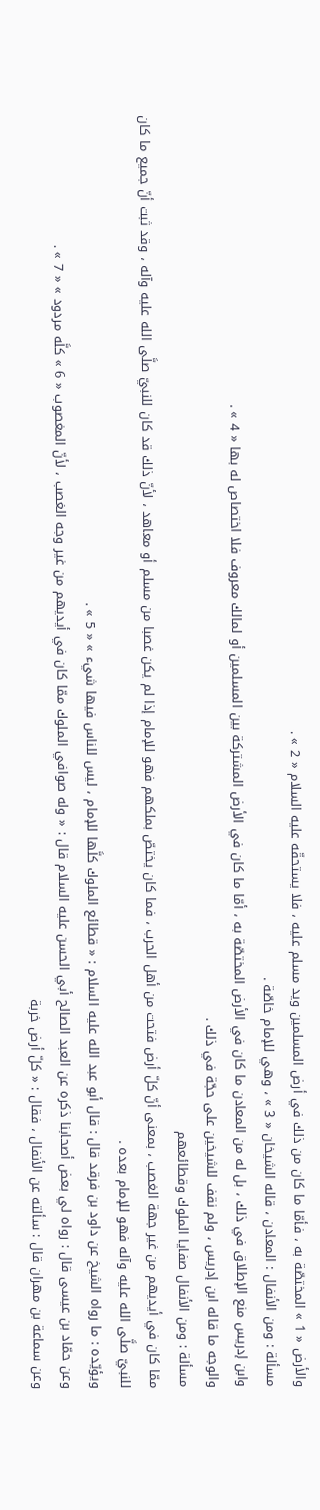والأرض « 1 » المختصّة به ، فأمّا ما كان من ذلك في أرض المسلمين ويد مسلم عليه ، فلا يستحقّه عليه السلام « 2 » .
مسألة : ومن الأنفال : المعادن ، قاله الشيخان « 3 » ، وهي للإمام خاصّة .
وابن إدريس منع الإطلاق في ذلك ، بل له من المعادن ما كان في الأرض المختصّة به ، أمّا ما كان في الأرض المشتركة بين المسلمين أو لمالك معروف فلا اختصاص له بها « 4 » .
والوجه ما قاله ابن إدريس ، ولم نقف للشيخين على حجّة في ذلك .
مسألة : ومن الأنفال صفايا الملوك وقطائعهم
ممّا كان في أيديهم من غير جهة الغصب ، بمعنى أنّ كلّ أرض فتحت من أهل الحرب ، فما كان يختصّ بملكهم فهو للإمام إذا لم يكن غصبا من مسلم أو معاهد ، لأنّ ذلك قد كان للنبيّ صلَّى الله عليه وآله ، وقد ثبت أنّ جميع ما كان للنبيّ صلَّى الله عليه وآله فهو للإمام بعده .
ويؤيّده : ما رواه الشيخ عن داود بن فرقد قال : قال أبو عبد الله عليه السلام : « قطائع الملوك كلَّها للإمام ، ليس للناس فيها شيء » « 5 » .
وعن حمّاد بن عيسى قال : رواه لي بعض أصحابنا ذكره عن العبد الصالح أبي الحسن عليه السلام قال : « وله صوافي الملوك ممّا كان في أيديهم من غير وجه الغصب ، لأنّ المغصوب « 6 » كلَّه مردود » « 7 » .
وعن سماعة بن مهران قال : سألته عن الأنفال ، فقال : « كلّ أرض خربة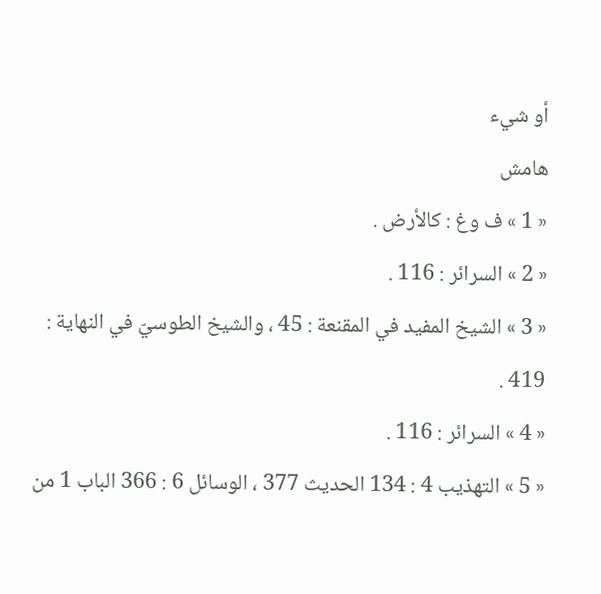أو شيء
هامش
« 1 » ف وغ : كالأرض .
« 2 » السرائر : 116 .
« 3 » الشيخ المفيد في المقنعة : 45 ، والشيخ الطوسيّ في النهاية : 419 .
« 4 » السرائر : 116 .
« 5 » التهذيب 4 : 134 الحديث 377 ، الوسائل 6 : 366 الباب 1 من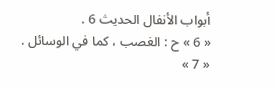أبواب الأنفال الحديث 6 .
« 6 » ح : الغصب ، كما في الوسائل .
« 7 »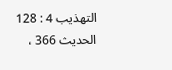التهذيب 4 : 128 الحديث 366 ،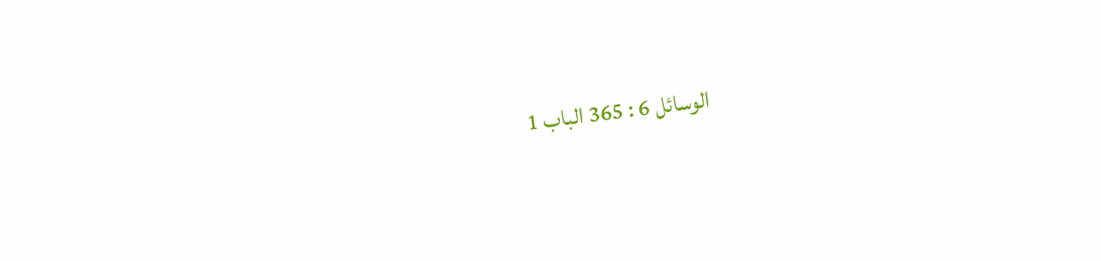الوسائل 6 : 365 الباب 1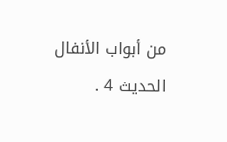من أبواب الأنفال الحديث 4 .